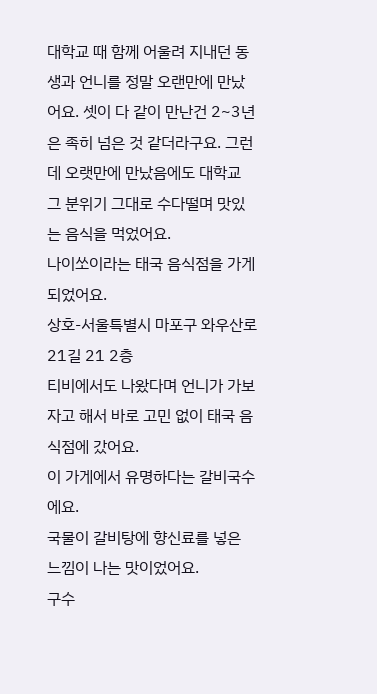대학교 때 함께 어울려 지내던 동생과 언니를 정말 오랜만에 만났어요. 셋이 다 같이 만난건 2~3년은 족히 넘은 것 같더라구요. 그런데 오랫만에 만났음에도 대학교 그 분위기 그대로 수다떨며 맛있는 음식을 먹었어요.
나이쏘이라는 태국 음식점을 가게 되었어요.
상호-서울특별시 마포구 와우산로21길 21 2층
티비에서도 나왔다며 언니가 가보자고 해서 바로 고민 없이 태국 음식점에 갔어요.
이 가게에서 유명하다는 갈비국수에요.
국물이 갈비탕에 향신료를 넣은 느낌이 나는 맛이었어요.
구수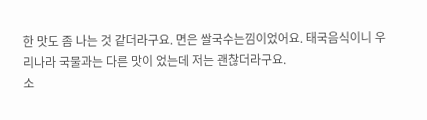한 맛도 좀 나는 것 같더라구요. 면은 쌀국수는낌이었어요. 태국음식이니 우리나라 국물과는 다른 맛이 었는데 저는 괜찮더라구요.
소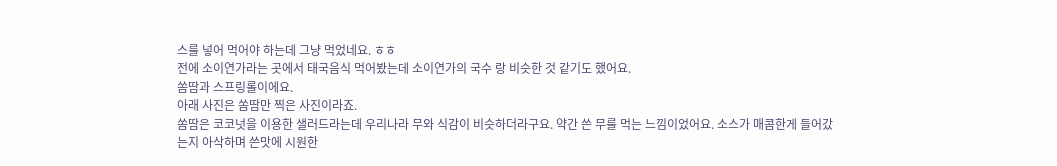스를 넣어 먹어야 하는데 그냥 먹었네요. ㅎㅎ
전에 소이연가라는 곳에서 태국음식 먹어봤는데 소이연가의 국수 랑 비슷한 것 같기도 했어요.
쏨땀과 스프링롤이에요.
아래 사진은 쏨땀만 찍은 사진이라죠.
쏨땀은 코코넛을 이용한 샐러드라는데 우리나라 무와 식감이 비슷하더라구요. 약간 쓴 무를 먹는 느낌이었어요. 소스가 매콤한게 들어갔는지 아삭하며 쓴맛에 시원한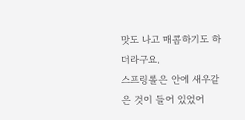맛도 나고 매콤하기도 하더라구요.
스프링롤은 안에 새우같은 것이 들어 있었어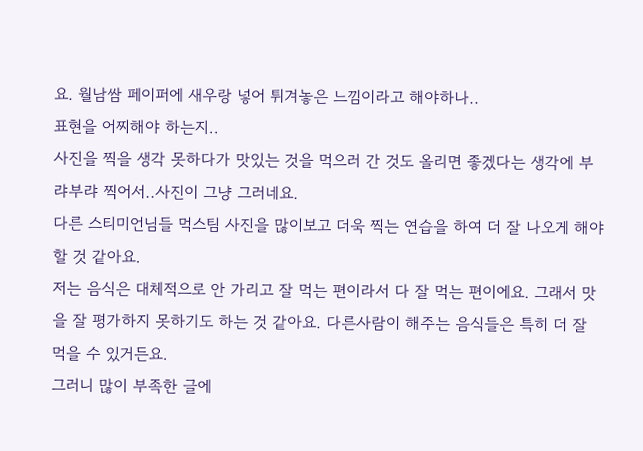요. 월남쌈 페이퍼에 새우랑 넣어 튀겨놓은 느낌이라고 해야하나..
표현을 어찌해야 하는지..
사진을 찍을 생각 못하다가 맛있는 것을 먹으러 간 것도 올리면 좋겠다는 생각에 부랴부랴 찍어서..사진이 그냥 그러네요.
다른 스티미언님들 먹스팀 사진을 많이보고 더욱 찍는 연습을 하여 더 잘 나오게 해야할 것 같아요.
저는 음식은 대체적으로 안 가리고 잘 먹는 편이라서 다 잘 먹는 편이에요. 그래서 맛을 잘 평가하지 못하기도 하는 것 같아요. 다른사람이 해주는 음식들은 특히 더 잘 먹을 수 있거든요.
그러니 많이 부족한 글에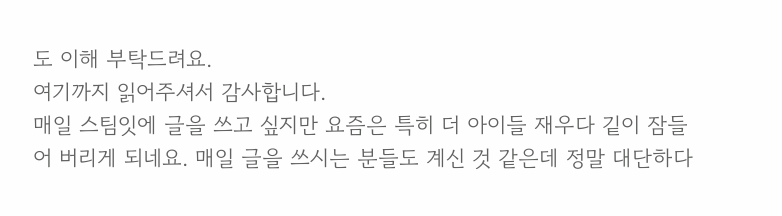도 이해 부탁드려요.
여기까지 읽어주셔서 감사합니다.
매일 스팀잇에 글을 쓰고 싶지만 요즘은 특히 더 아이들 재우다 깉이 잠들어 버리게 되네요. 매일 글을 쓰시는 분들도 계신 것 같은데 정말 대단하다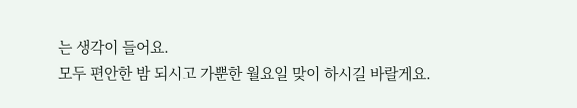는 생각이 들어요.
모두 편안한 밤 되시고 가뿐한 월요일 맞이 하시길 바랄게요.